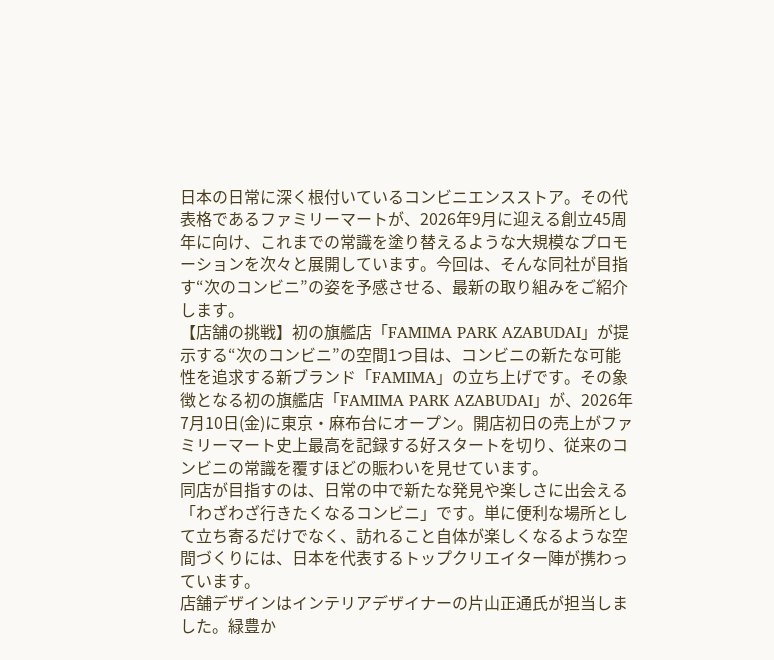日本の日常に深く根付いているコンビニエンスストア。その代表格であるファミリーマートが、2026年9月に迎える創立45周年に向け、これまでの常識を塗り替えるような大規模なプロモーションを次々と展開しています。今回は、そんな同社が目指す“次のコンビニ”の姿を予感させる、最新の取り組みをご紹介します。
【店舗の挑戦】初の旗艦店「FAMIMA PARK AZABUDAI」が提示する“次のコンビニ”の空間1つ目は、コンビニの新たな可能性を追求する新ブランド「FAMIMA」の立ち上げです。その象徴となる初の旗艦店「FAMIMA PARK AZABUDAI」が、2026年7月10日(金)に東京・麻布台にオープン。開店初日の売上がファミリーマート史上最高を記録する好スタートを切り、従来のコンビニの常識を覆すほどの賑わいを見せています。
同店が目指すのは、日常の中で新たな発見や楽しさに出会える「わざわざ行きたくなるコンビニ」です。単に便利な場所として立ち寄るだけでなく、訪れること自体が楽しくなるような空間づくりには、日本を代表するトップクリエイター陣が携わっています。
店舗デザインはインテリアデザイナーの片山正通氏が担当しました。緑豊か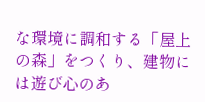な環境に調和する「屋上の森」をつくり、建物には遊び心のあ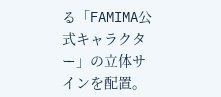る「FAMIMA公式キャラクター」の立体サインを配置。